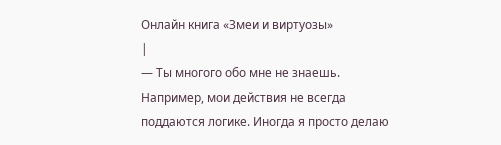Онлайн книга «Змеи и виртуозы»
|
— Ты многого обо мне не знаешь. Например, мои действия не всегда поддаются логике. Иногда я просто делаю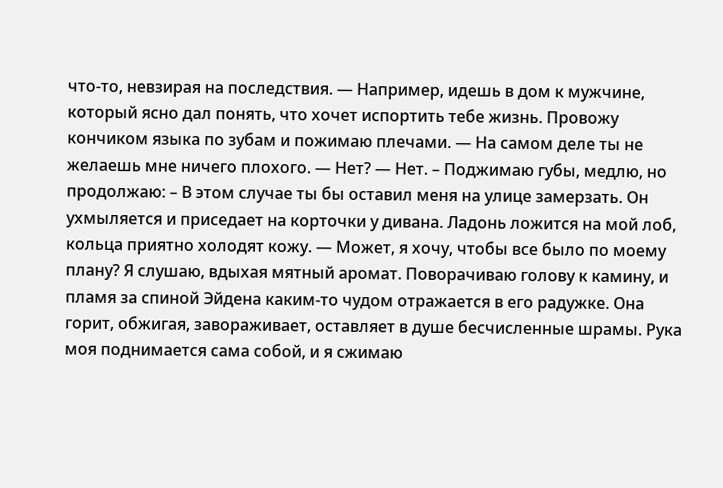что-то, невзирая на последствия. — Например, идешь в дом к мужчине, который ясно дал понять, что хочет испортить тебе жизнь. Провожу кончиком языка по зубам и пожимаю плечами. — На самом деле ты не желаешь мне ничего плохого. — Нет? — Нет. – Поджимаю губы, медлю, но продолжаю: – В этом случае ты бы оставил меня на улице замерзать. Он ухмыляется и приседает на корточки у дивана. Ладонь ложится на мой лоб, кольца приятно холодят кожу. — Может, я хочу, чтобы все было по моему плану? Я слушаю, вдыхая мятный аромат. Поворачиваю голову к камину, и пламя за спиной Эйдена каким-то чудом отражается в его радужке. Она горит, обжигая, завораживает, оставляет в душе бесчисленные шрамы. Рука моя поднимается сама собой, и я сжимаю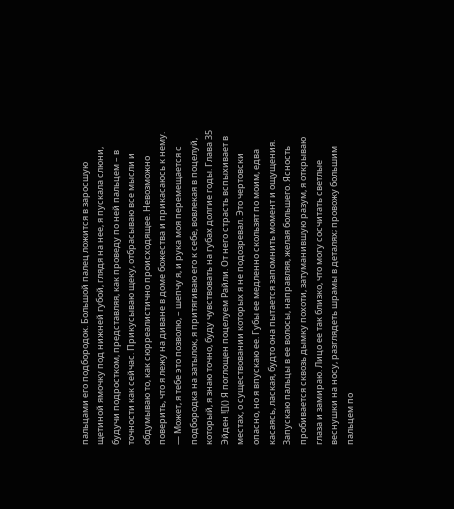пальцами его подбородок. Большой палец ложится в заросшую щетиной ямочку под нижней губой, глядя на нее, я пускала слюни, будучи подростком, представляя, как проведу по ней пальцем – в точности как сейчас. Прикусываю щеку, отбрасываю все мысли и обдумываю то, как сюрреалистично происходящее. Невозможно поверить, что я лежу на диване в доме божества и прикасаюсь к нему. — Может, я тебе это позволю, – шепчу я, и рука моя перемещается с подбородка на затылок, я притягиваю его к себе, вовлекая в поцелуй, который, я знаю точно, буду чувствовать на губах долгие годы. Глава 35 Эйден ![]() Я поглощен поцелуем Райли. От него страсть вспыхивает в местах, о существовании которых я не подозревал. Это чертовски опасно, но я впускаю ее. Губы ее медленно скользят по моим, едва касаясь, лаская, будто она пытается запомнить момент и ощущения. Запускаю пальцы в ее волосы, направляя, желая большего. Ясность пробивается сквозь дымку похоти, затуманившую разум, я открываю глаза и замираю. Лицо ее так близко, что могу сосчитать светлые веснушки на носу, разглядеть шрамы в деталях; провожу большим пальцем по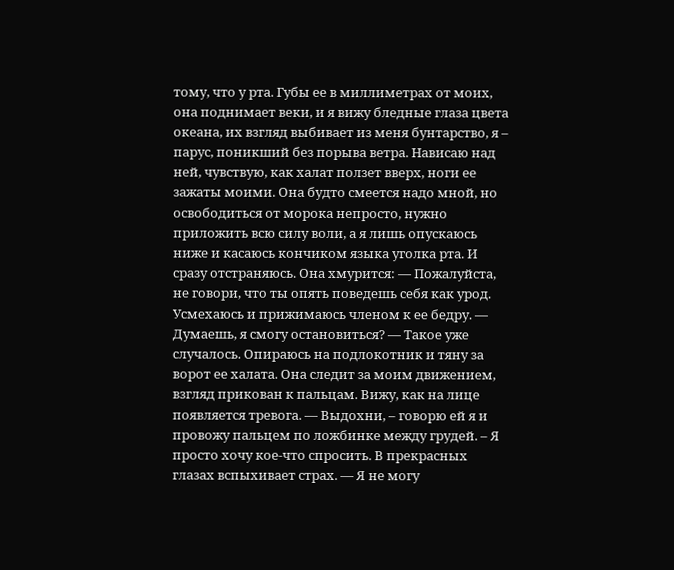тому, что у рта. Губы ее в миллиметрах от моих, она поднимает веки, и я вижу бледные глаза цвета океана, их взгляд выбивает из меня бунтарство, я – парус, поникший без порыва ветра. Нависаю над ней, чувствую, как халат ползет вверх, ноги ее зажаты моими. Она будто смеется надо мной, но освободиться от морока непросто, нужно приложить всю силу воли, а я лишь опускаюсь ниже и касаюсь кончиком языка уголка рта. И сразу отстраняюсь. Она хмурится: — Пожалуйста, не говори, что ты опять поведешь себя как урод. Усмехаюсь и прижимаюсь членом к ее бедру. — Думаешь, я смогу остановиться? — Такое уже случалось. Опираюсь на подлокотник и тяну за ворот ее халата. Она следит за моим движением, взгляд прикован к пальцам. Вижу, как на лице появляется тревога. — Выдохни, – говорю ей я и провожу пальцем по ложбинке между грудей. – Я просто хочу кое-что спросить. В прекрасных глазах вспыхивает страх. — Я не могу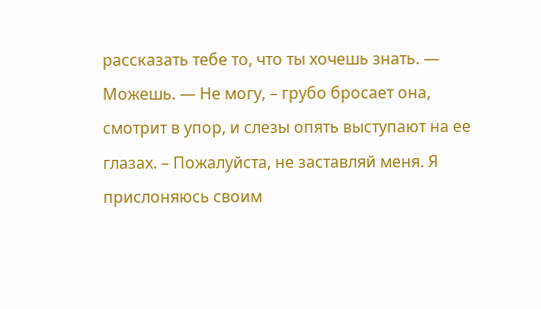рассказать тебе то, что ты хочешь знать. — Можешь. — Не могу, – грубо бросает она, смотрит в упор, и слезы опять выступают на ее глазах. – Пожалуйста, не заставляй меня. Я прислоняюсь своим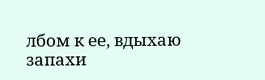лбом к ее, вдыхаю запахи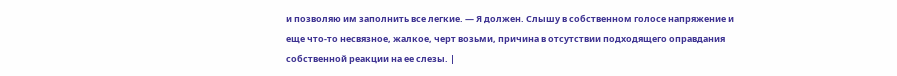и позволяю им заполнить все легкие. — Я должен. Слышу в собственном голосе напряжение и еще что-то несвязное, жалкое, черт возьми, причина в отсутствии подходящего оправдания собственной реакции на ее слезы. |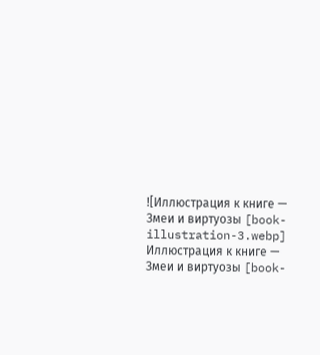![Иллюстрация к книге — Змеи и виртуозы [book-illustration-3.webp] Иллюстрация к книге — Змеи и виртуозы [book-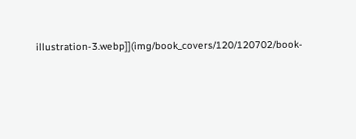illustration-3.webp]](img/book_covers/120/120702/book-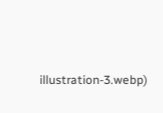illustration-3.webp)